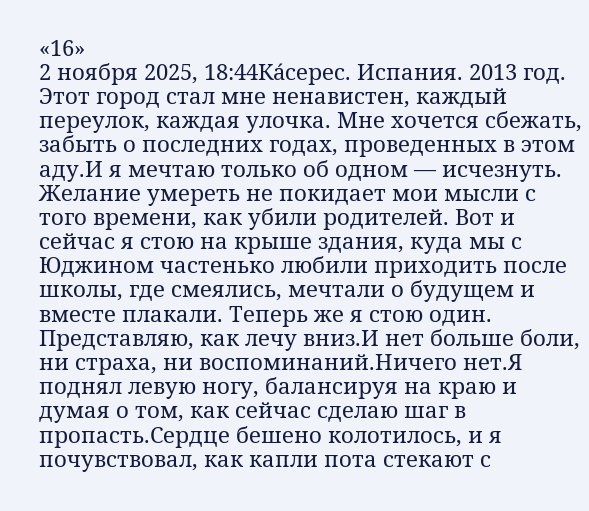«16»
2 ноября 2025, 18:44Кáсерес. Испания. 2013 год. Этот город стал мне ненавистен, каждый переулок, каждая улочка. Мне хочется сбежать, забыть о последних годах, проведенных в этом аду.И я мечтаю только об одном — исчезнуть. Желание умереть не покидает мои мысли с того времени, как убили родителей. Вот и сейчас я стою на крыше здания, куда мы с Юджином частенько любили приходить после школы, где смеялись, мечтали о будущем и вместе плакали. Теперь же я стою один. Представляю, как лечу вниз.И нет больше боли, ни страха, ни воспоминаний.Ничего нет.Я поднял левую ногу, балансируя на краю и думая о том, как сейчас сделаю шаг в пропасть.Сердце бешено колотилось, и я почувствовал, как капли пота стекают с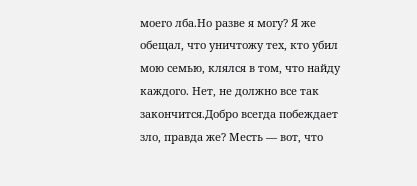моего лба.Но разве я могу? Я же обещал, что уничтожу тех, кто убил мою семью, клялся в том, что найду каждого. Нет, не должно все так закончится.Добро всегда побеждает зло, правда же? Месть — вот, что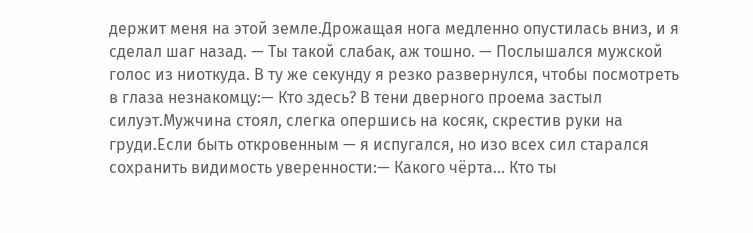держит меня на этой земле.Дрожащая нога медленно опустилась вниз, и я сделал шаг назад. — Ты такой слабак, аж тошно. — Послышался мужской голос из ниоткуда. В ту же секунду я резко развернулся, чтобы посмотреть в глаза незнакомцу:— Кто здесь? В тени дверного проема застыл силуэт.Мужчина стоял, слегка опершись на косяк, скрестив руки на груди.Если быть откровенным — я испугался, но изо всех сил старался сохранить видимость уверенности:— Какого чёрта... Кто ты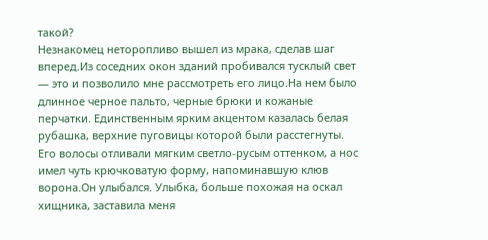такой?
Незнакомец неторопливо вышел из мрака, сделав шаг вперед.Из соседних окон зданий пробивался тусклый свет — это и позволило мне рассмотреть его лицо.На нем было длинное черное пальто, черные брюки и кожаные перчатки. Единственным ярким акцентом казалась белая рубашка, верхние пуговицы которой были расстегнуты. Его волосы отливали мягким светло-русым оттенком, а нос имел чуть крючковатую форму, напоминавшую клюв ворона.Он улыбался. Улыбка, больше похожая на оскал хищника, заставила меня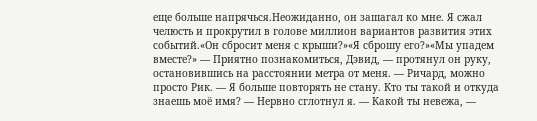еще больше напрячься.Неожиданно, он зашагал ко мне. Я сжал челюсть и прокрутил в голове миллион вариантов развития этих событий.«Он сбросит меня с крыши?»«Я сброшу его?»«Мы упадем вместе?» — Приятно познакомиться, Дэвид, — протянул он руку, остановившись на расстоянии метра от меня. — Ричард, можно просто Рик. — Я больше повторять не стану. Кто ты такой и откуда знаешь моё имя? — Нервно сглотнул я. — Какой ты невежа, —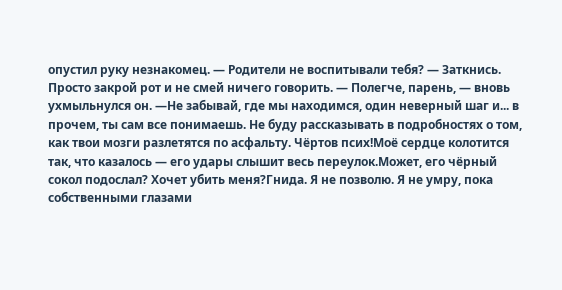опустил руку незнакомец. — Родители не воспитывали тебя? — Заткнись. Просто закрой рот и не смей ничего говорить. — Полегче, парень, — вновь ухмыльнулся он. —Не забывай, где мы находимся, один неверный шаг и... в прочем, ты сам все понимаешь. Не буду рассказывать в подробностях о том, как твои мозги разлетятся по асфальту. Чёртов псих!Моё сердце колотится так, что казалось — его удары слышит весь переулок.Может, его чёрный сокол подослал? Хочет убить меня?Гнида. Я не позволю. Я не умру, пока собственными глазами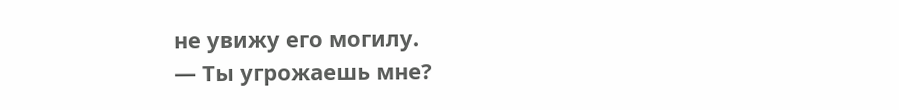не увижу его могилу.
— Ты угрожаешь мне?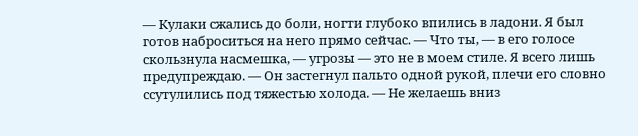— Кулаки сжались до боли, ногти глубоко впились в ладони. Я был готов наброситься на него прямо сейчас. — Что ты, — в его голосе скользнула насмешка, — угрозы — это не в моем стиле. Я всего лишь предупреждаю. — Он застегнул пальто одной рукой, плечи его словно ссутулились под тяжестью холода. — Не желаешь вниз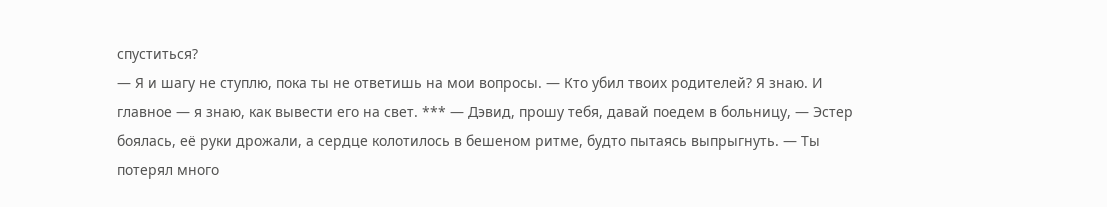спуститься?
— Я и шагу не ступлю, пока ты не ответишь на мои вопросы. — Кто убил твоих родителей? Я знаю. И главное — я знаю, как вывести его на свет. *** — Дэвид, прошу тебя, давай поедем в больницу, — Эстер боялась, её руки дрожали, а сердце колотилось в бешеном ритме, будто пытаясь выпрыгнуть. — Ты потерял много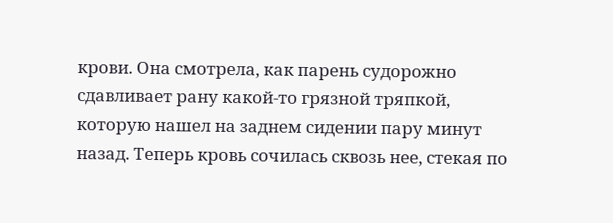крови. Она смотрела, как парень судорожно сдавливает рану какой-то грязной тряпкой, которую нашел на заднем сидении пару минут назад. Теперь кровь сочилась сквозь нее, стекая по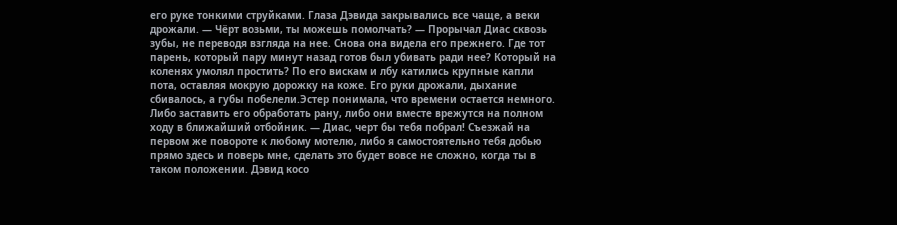его руке тонкими струйками. Глаза Дэвида закрывались все чаще, а веки дрожали. — Чёрт возьми, ты можешь помолчать? — Прорычал Диас сквозь зубы, не переводя взгляда на нее. Снова она видела его прежнего. Где тот парень, который пару минут назад готов был убивать ради нее? Который на коленях умолял простить? По его вискам и лбу катились крупные капли пота, оставляя мокрую дорожку на коже. Его руки дрожали, дыхание сбивалось, а губы побелели.Эстер понимала, что времени остается немного. Либо заставить его обработать рану, либо они вместе врежутся на полном ходу в ближайший отбойник. — Диас, черт бы тебя побрал! Съезжай на первом же повороте к любому мотелю, либо я самостоятельно тебя добью прямо здесь и поверь мне, сделать это будет вовсе не сложно, когда ты в таком положении. Дэвид косо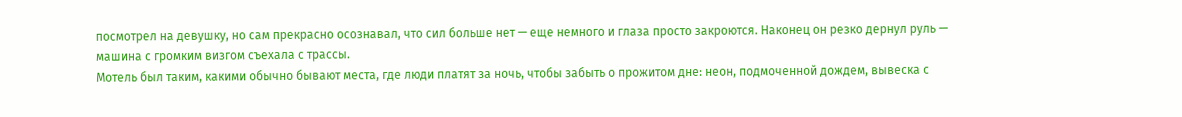посмотрел на девушку, но сам прекрасно осознавал, что сил больше нет — еще немного и глаза просто закроются. Наконец он резко дернул руль — машина с громким визгом съехала с трассы.
Мотель был таким, какими обычно бывают места, где люди платят за ночь, чтобы забыть о прожитом дне: неон, подмоченной дождем, вывеска с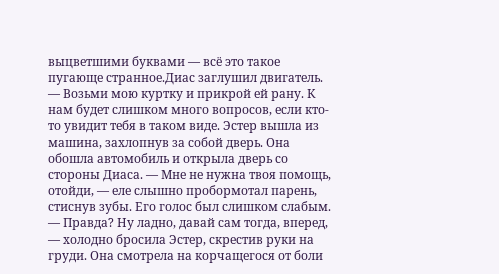выцветшими буквами — всё это такое пугающе странное.Диас заглушил двигатель. — Возьми мою куртку и прикрой ей рану. К нам будет слишком много вопросов, если кто-то увидит тебя в таком виде. Эстер вышла из машина, захлопнув за собой дверь. Она обошла автомобиль и открыла дверь со стороны Диаса. — Мне не нужна твоя помощь, отойди, — еле слышно пробормотал парень, стиснув зубы. Его голос был слишком слабым. — Правда? Ну ладно, давай сам тогда, вперед, — холодно бросила Эстер, скрестив руки на груди. Она смотрела на корчащегося от боли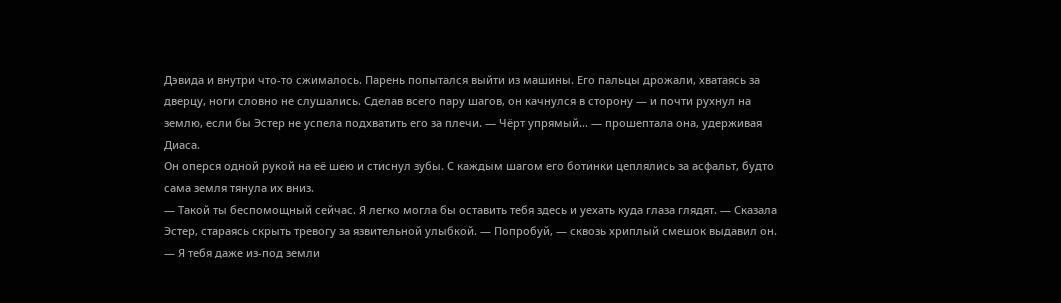Дэвида и внутри что-то сжималось. Парень попытался выйти из машины. Его пальцы дрожали, хватаясь за дверцу, ноги словно не слушались. Сделав всего пару шагов, он качнулся в сторону — и почти рухнул на землю, если бы Эстер не успела подхватить его за плечи. — Чёрт упрямый... — прошептала она, удерживая Диаса.
Он оперся одной рукой на её шею и стиснул зубы. С каждым шагом его ботинки цеплялись за асфальт, будто сама земля тянула их вниз.
— Такой ты беспомощный сейчас. Я легко могла бы оставить тебя здесь и уехать куда глаза глядят. — Сказала Эстер, стараясь скрыть тревогу за язвительной улыбкой. — Попробуй, — сквозь хриплый смешок выдавил он. — Я тебя даже из-под земли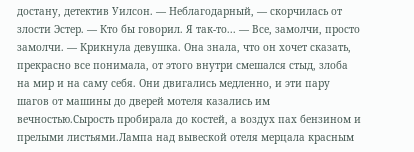достану, детектив Уилсон. — Неблагодарный, — скорчилась от злости Эстер. — Кто бы говорил. Я так-то... — Все, замолчи, просто замолчи. — Крикнула девушка. Она знала, что он хочет сказать, прекрасно все понимала, от этого внутри смешался стыд, злоба на мир и на саму себя. Они двигались медленно, и эти пару шагов от машины до дверей мотеля казались им вечностью.Сырость пробирала до костей, а воздух пах бензином и прелыми листьями.Лампа над вывеской отеля мерцала красным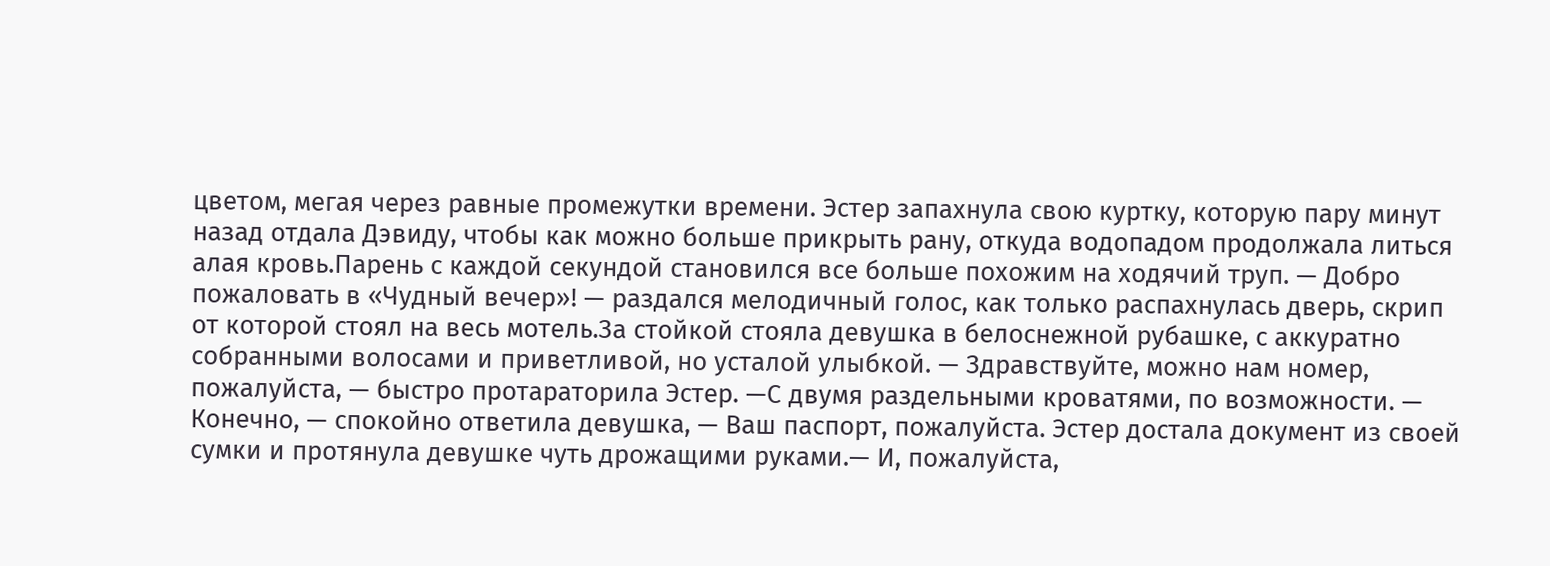цветом, мегая через равные промежутки времени. Эстер запахнула свою куртку, которую пару минут назад отдала Дэвиду, чтобы как можно больше прикрыть рану, откуда водопадом продолжала литься алая кровь.Парень с каждой секундой становился все больше похожим на ходячий труп. — Добро пожаловать в «Чудный вечер»! — раздался мелодичный голос, как только распахнулась дверь, скрип от которой стоял на весь мотель.За стойкой стояла девушка в белоснежной рубашке, с аккуратно собранными волосами и приветливой, но усталой улыбкой. — Здравствуйте, можно нам номер, пожалуйста, — быстро протараторила Эстер. —С двумя раздельными кроватями, по возможности. — Конечно, — спокойно ответила девушка, — Ваш паспорт, пожалуйста. Эстер достала документ из своей сумки и протянула девушке чуть дрожащими руками.— И, пожалуйста,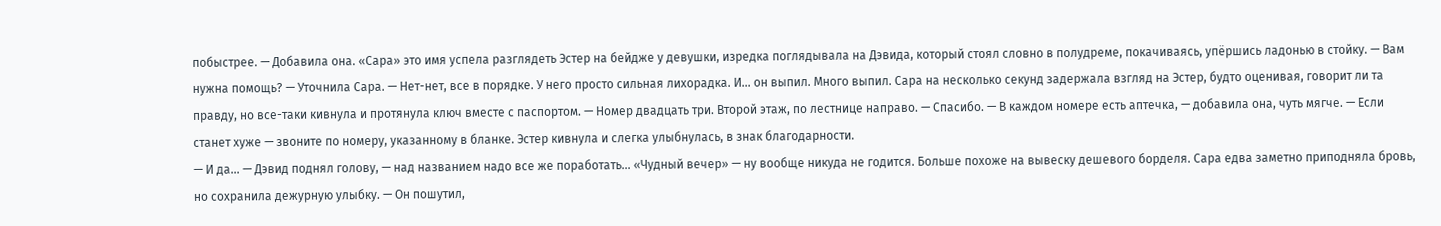побыстрее. — Добавила она. «Сара» это имя успела разглядеть Эстер на бейдже у девушки, изредка поглядывала на Дэвида, который стоял словно в полудреме, покачиваясь, упёршись ладонью в стойку. — Вам нужна помощь? — Уточнила Сара. — Нет-нет, все в порядке. У него просто сильная лихорадка. И... он выпил. Много выпил. Сара на несколько секунд задержала взгляд на Эстер, будто оценивая, говорит ли та правду, но все-таки кивнула и протянула ключ вместе с паспортом. — Номер двадцать три. Второй этаж, по лестнице направо. — Спасибо. — В каждом номере есть аптечка, — добавила она, чуть мягче. — Если станет хуже — звоните по номеру, указанному в бланке. Эстер кивнула и слегка улыбнулась, в знак благодарности.
— И да... — Дэвид поднял голову, — над названием надо все же поработать... «Чудный вечер» — ну вообще никуда не годится. Больше похоже на вывеску дешевого борделя. Сара едва заметно приподняла бровь, но сохранила дежурную улыбку. — Он пошутил,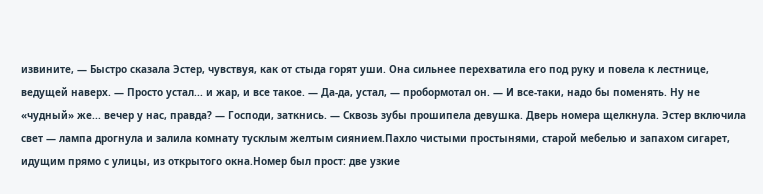извините, — Быстро сказала Эстер, чувствуя, как от стыда горят уши. Она сильнее перехватила его под руку и повела к лестнице, ведущей наверх. — Просто устал... и жар, и все такое. — Да-да, устал, — пробормотал он. — И все-таки, надо бы поменять. Ну не «чудный» же... вечер у нас, правда? — Господи, заткнись. — Сквозь зубы прошипела девушка. Дверь номера щелкнула. Эстер включила свет — лампа дрогнула и залила комнату тусклым желтым сиянием.Пахло чистыми простынями, старой мебелью и запахом сигарет, идущим прямо с улицы, из открытого окна.Номер был прост: две узкие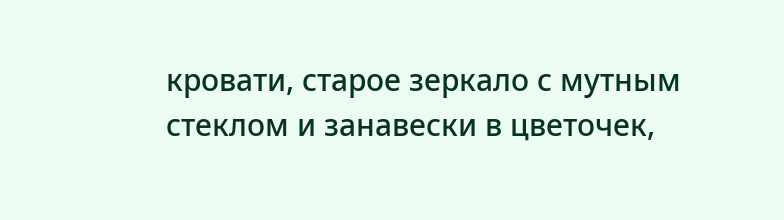кровати, старое зеркало с мутным стеклом и занавески в цветочек,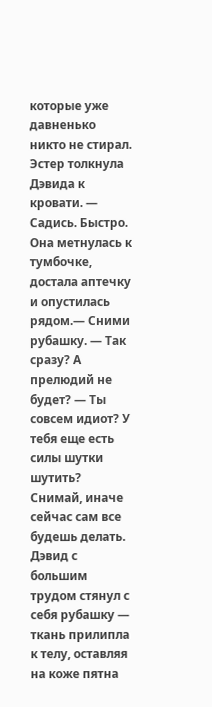которые уже давненько никто не стирал. Эстер толкнула Дэвида к кровати. — Садись. Быстро. Она метнулась к тумбочке, достала аптечку и опустилась рядом.— Сними рубашку. — Так сразу? А прелюдий не будет? — Ты совсем идиот? У тебя еще есть силы шутки шутить? Снимай, иначе сейчас сам все будешь делать. Дэвид с большим трудом стянул с себя рубашку — ткань прилипла к телу, оставляя на коже пятна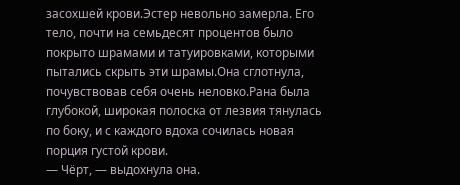засохшей крови.Эстер невольно замерла. Его тело, почти на семьдесят процентов было покрыто шрамами и татуировками, которыми пытались скрыть эти шрамы.Она сглотнула, почувствовав себя очень неловко.Рана была глубокой, широкая полоска от лезвия тянулась по боку, и с каждого вдоха сочилась новая порция густой крови.
— Чёрт, — выдохнула она.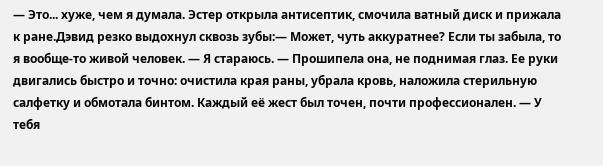— Это... хуже, чем я думала. Эстер открыла антисептик, смочила ватный диск и прижала к ране.Дэвид резко выдохнул сквозь зубы:— Может, чуть аккуратнее? Если ты забыла, то я вообще-то живой человек. — Я стараюсь. — Прошипела она, не поднимая глаз. Ее руки двигались быстро и точно: очистила края раны, убрала кровь, наложила стерильную салфетку и обмотала бинтом. Каждый её жест был точен, почти профессионален. — У тебя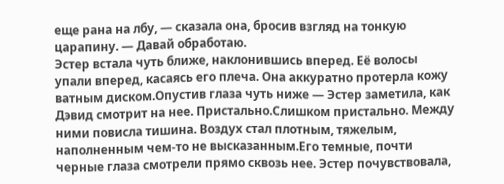еще рана на лбу, — сказала она, бросив взгляд на тонкую царапину. — Давай обработаю.
Эстер встала чуть ближе, наклонившись вперед. Её волосы упали вперед, касаясь его плеча. Она аккуратно протерла кожу ватным диском.Опустив глаза чуть ниже — Эстер заметила, как Дэвид смотрит на нее. Пристально.Слишком пристально. Между ними повисла тишина. Воздух стал плотным, тяжелым, наполненным чем-то не высказанным.Его темные, почти черные глаза смотрели прямо сквозь нее. Эстер почувствовала,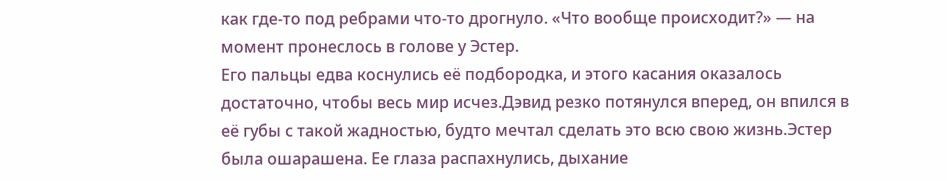как где-то под ребрами что-то дрогнуло. «Что вообще происходит?» — на момент пронеслось в голове у Эстер.
Его пальцы едва коснулись её подбородка, и этого касания оказалось достаточно, чтобы весь мир исчез.Дэвид резко потянулся вперед, он впился в её губы с такой жадностью, будто мечтал сделать это всю свою жизнь.Эстер была ошарашена. Ее глаза распахнулись, дыхание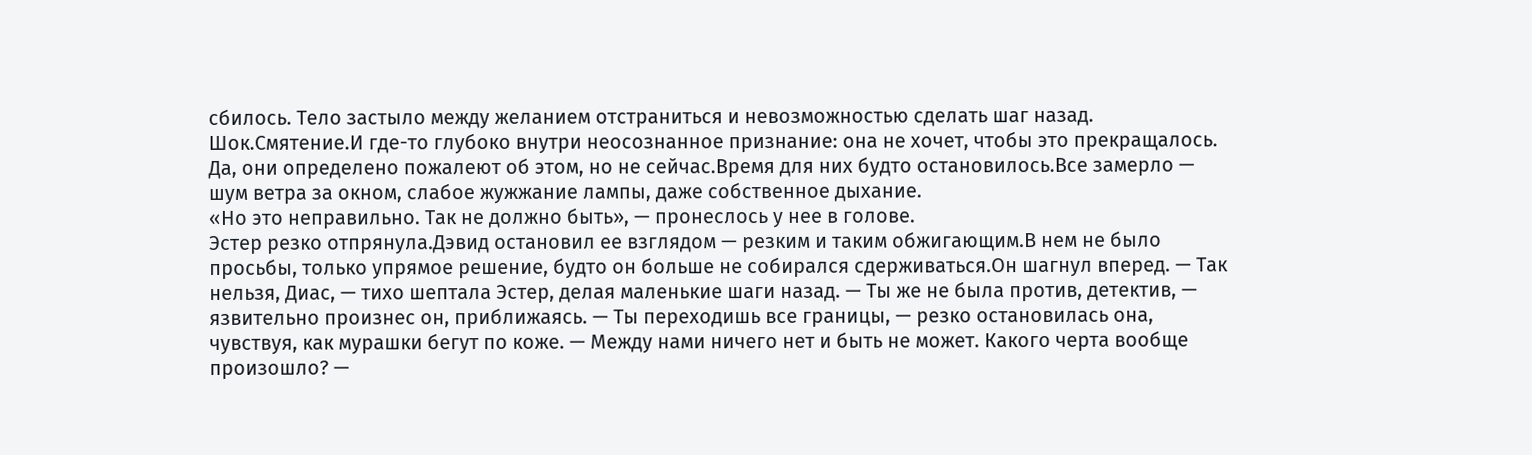сбилось. Тело застыло между желанием отстраниться и невозможностью сделать шаг назад.
Шок.Смятение.И где-то глубоко внутри неосознанное признание: она не хочет, чтобы это прекращалось. Да, они определено пожалеют об этом, но не сейчас.Время для них будто остановилось.Все замерло — шум ветра за окном, слабое жужжание лампы, даже собственное дыхание.
«Но это неправильно. Так не должно быть», — пронеслось у нее в голове.
Эстер резко отпрянула.Дэвид остановил ее взглядом — резким и таким обжигающим.В нем не было просьбы, только упрямое решение, будто он больше не собирался сдерживаться.Он шагнул вперед. — Так нельзя, Диас, — тихо шептала Эстер, делая маленькие шаги назад. — Ты же не была против, детектив, — язвительно произнес он, приближаясь. — Ты переходишь все границы, — резко остановилась она, чувствуя, как мурашки бегут по коже. — Между нами ничего нет и быть не может. Какого черта вообще произошло? —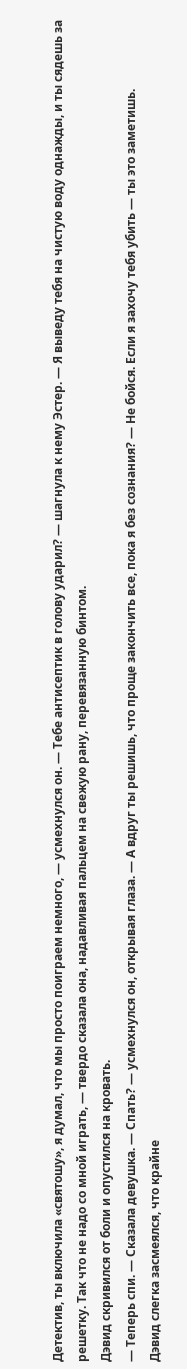Детектив, ты включила «святошу», я думал, что мы просто поиграем немного, — усмехнулся он. — Тебе антисептик в голову ударил? — шагнула к нему Эстер. — Я выведу тебя на чистую воду однажды, и ты сядешь за решетку. Так что не надо со мной играть, — твердо сказала она, надавливая пальцем на свежую рану, перевязанную бинтом.
Дэвид скривился от боли и опустился на кровать.
— Теперь спи. — Сказала девушка. — Спать? — усмехнулся он, открывая глаза. — А вдруг ты решишь, что проще закончить все, пока я без сознания? — Не бойся. Если я захочу тебя убить — ты это заметишь.
Дэвид слегка засмеялся, что крайне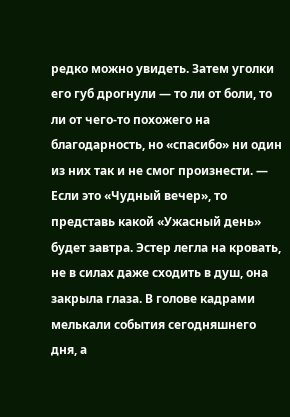редко можно увидеть. Затем уголки его губ дрогнули — то ли от боли, то ли от чего-то похожего на благодарность, но «спасибо» ни один из них так и не смог произнести. — Если это «Чудный вечер», то представь какой «Ужасный день» будет завтра. Эстер легла на кровать, не в силах даже сходить в душ, она закрыла глаза. В голове кадрами мелькали события сегодняшнего дня, а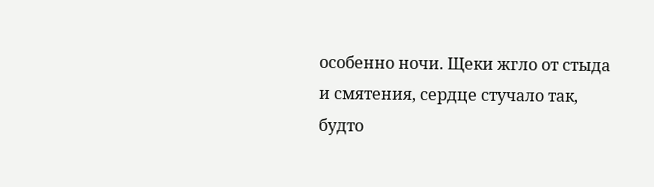особенно ночи. Щеки жгло от стыда и смятения, сердце стучало так, будто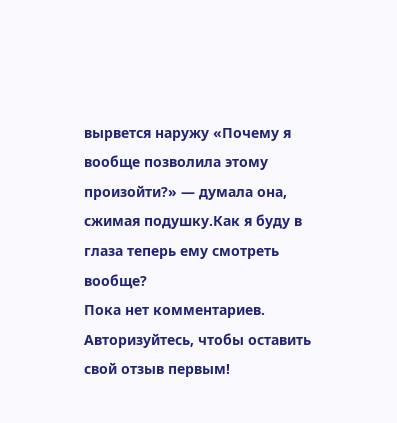вырвется наружу «Почему я вообще позволила этому произойти?» — думала она, сжимая подушку.Как я буду в глаза теперь ему смотреть вообще?
Пока нет комментариев. Авторизуйтесь, чтобы оставить свой отзыв первым!